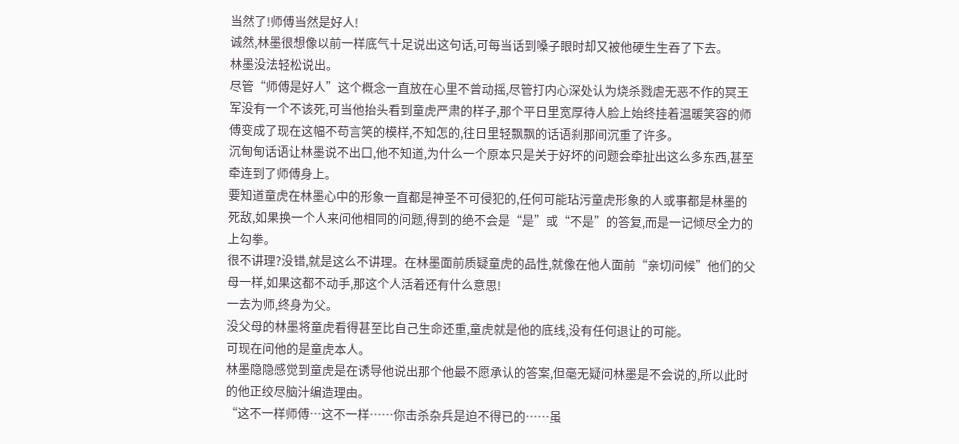当然了!师傅当然是好人!
诚然,林墨很想像以前一样底气十足说出这句话,可每当话到嗓子眼时却又被他硬生生吞了下去。
林墨没法轻松说出。
尽管“师傅是好人”这个概念一直放在心里不曾动摇,尽管打内心深处认为烧杀戮虐无恶不作的冥王军没有一个不该死,可当他抬头看到童虎严肃的样子,那个平日里宽厚待人脸上始终挂着温暖笑容的师傅变成了现在这幅不苟言笑的模样,不知怎的,往日里轻飘飘的话语刹那间沉重了许多。
沉甸甸话语让林墨说不出口,他不知道,为什么一个原本只是关于好坏的问题会牵扯出这么多东西,甚至牵连到了师傅身上。
要知道童虎在林墨心中的形象一直都是神圣不可侵犯的,任何可能玷污童虎形象的人或事都是林墨的死敌,如果换一个人来问他相同的问题,得到的绝不会是“是”或“不是”的答复,而是一记倾尽全力的上勾拳。
很不讲理?没错,就是这么不讲理。在林墨面前质疑童虎的品性,就像在他人面前“亲切问候”他们的父母一样,如果这都不动手,那这个人活着还有什么意思!
一去为师,终身为父。
没父母的林墨将童虎看得甚至比自己生命还重,童虎就是他的底线,没有任何退让的可能。
可现在问他的是童虎本人。
林墨隐隐感觉到童虎是在诱导他说出那个他最不愿承认的答案,但毫无疑问林墨是不会说的,所以此时的他正绞尽脑汁编造理由。
“这不一样师傅…这不一样……你击杀杂兵是迫不得已的……虽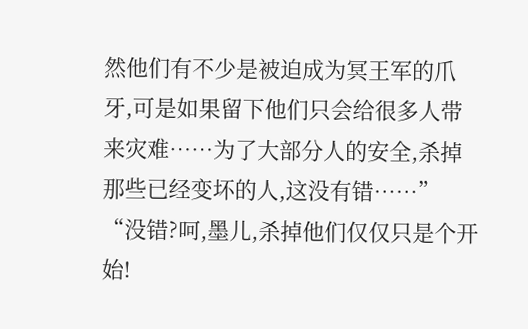然他们有不少是被迫成为冥王军的爪牙,可是如果留下他们只会给很多人带来灾难……为了大部分人的安全,杀掉那些已经变坏的人,这没有错……”
“没错?呵,墨儿,杀掉他们仅仅只是个开始!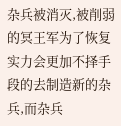杂兵被消灭,被削弱的冥王军为了恢复实力会更加不择手段的去制造新的杂兵,而杂兵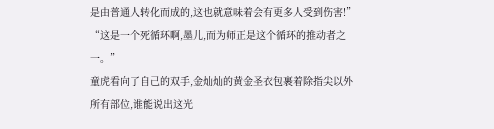是由普通人转化而成的,这也就意味着会有更多人受到伤害!”
“这是一个死循环啊,墨儿,而为师正是这个循环的推动者之一。”
童虎看向了自己的双手,金灿灿的黄金圣衣包裹着除指尖以外所有部位,谁能说出这光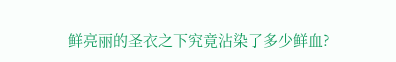鲜亮丽的圣衣之下究竟沾染了多少鲜血?